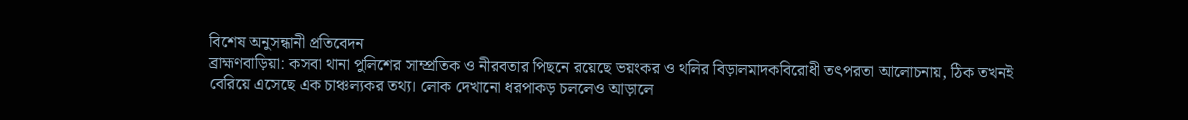বিশেষ অনুসন্ধানী প্রতিবেদন
ব্রাহ্মণবাড়িয়া: কসবা থানা পুলিশের সাম্প্রতিক ও নীরবতার পিছনে রয়েছে ভয়ংকর ও থলির বিড়ালমাদকবিরোধী তৎপরতা আলোচনায়, ঠিক তখনই বেরিয়ে এসেছে এক চাঞ্চল্যকর তথ্য। লোক দেখানো ধরপাকড় চললেও আড়ালে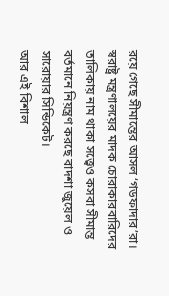রয়ে গেছে সীমান্তের আসল ‘গডফাদার’রা। স্বরাষ্ট্র মন্ত্রণালয়ের মাদক চোরাকারবারিদের তালিকায় নাম থাকা সত্ত্বেও কসবা সীমান্ত বর্তমানে নিয়ন্ত্রণ করছে বাদশা জুয়েল ও সারোয়ার সিন্ডিকেট।
আর এই বিশাল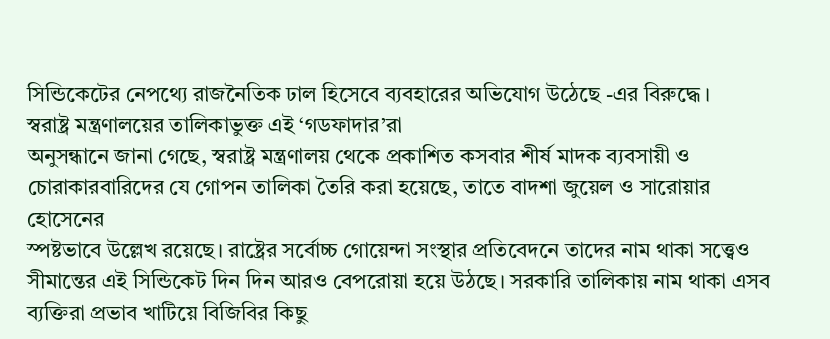সিন্ডিকেটের নেপথ্যে রাজনৈতিক ঢাল হিসেবে ব্যবহারের অভিযোগ উঠেছে -এর বিরুদ্ধে।
স্বরাষ্ট্র মন্ত্রণালয়ের তালিকাভুক্ত এই ‘গডফাদার’রা
অনুসন্ধানে জানা গেছে, স্বরাষ্ট্র মন্ত্রণালয় থেকে প্রকাশিত কসবার শীর্ষ মাদক ব্যবসায়ী ও চোরাকারবারিদের যে গোপন তালিকা তৈরি করা হয়েছে, তাতে বাদশা জুয়েল ও সারোয়ার হোসেনের
স্পষ্টভাবে উল্লেখ রয়েছে। রাষ্ট্রের সর্বোচ্চ গোয়েন্দা সংস্থার প্রতিবেদনে তাদের নাম থাকা সত্ত্বেও সীমান্তের এই সিন্ডিকেট দিন দিন আরও বেপরোয়া হয়ে উঠছে। সরকারি তালিকায় নাম থাকা এসব ব্যক্তিরা প্রভাব খাটিয়ে বিজিবির কিছু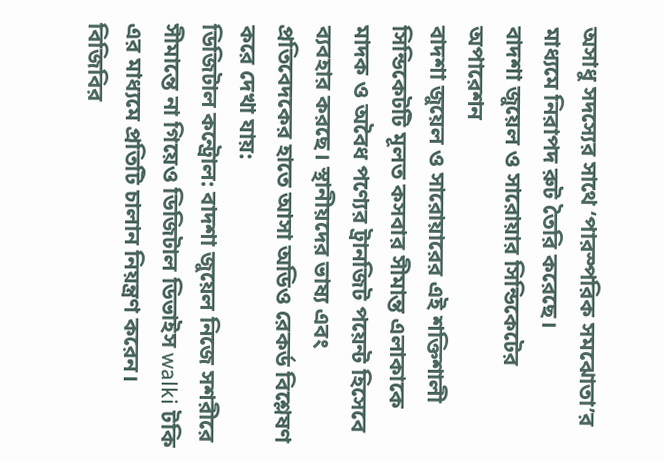অসাধু সদস্যের সাথে ‘পারস্পরিক সমঝোতা’র মাধ্যমে নিরাপদ রুট তৈরি করেছে।
বাদশা জুয়েল ও সারোয়ার সিন্ডিকেটের অপারেশন
বাদশা জুয়েল ও সারোয়ারের এই শক্তিশালী সিন্ডিকেটটি মূলত কসবার সীমান্ত এলাকাকে মাদক ও অবৈধ পণ্যের ট্রানজিট পয়েন্ট হিসেবে ব্যবহার করছে। স্থানীয়দের ভাষ্য এবং প্রতিবেদকের হাতে আসা অডিও রেকর্ড বিশ্লেষণ করে দেখা যায়:
ডিজিটাল কন্ট্রোল: বাদশা জুয়েল নিজে সশরীরে সীমান্তে না গিয়েও ডিজিটাল ডিভাইস walki টকি এর মাধ্যমে প্রতিটি চালান নিয়ন্ত্রণ করেন। বিজিবির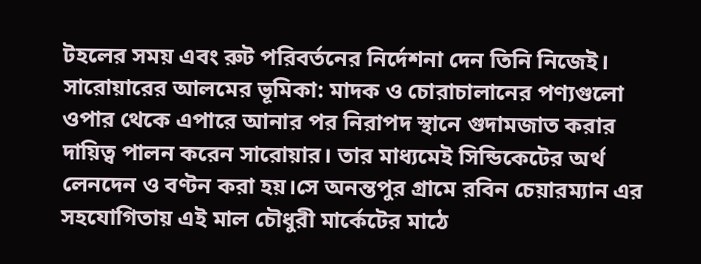টহলের সময় এবং রুট পরিবর্তনের নির্দেশনা দেন তিনি নিজেই।
সারোয়ারের আলমের ভূমিকা: মাদক ও চোরাচালানের পণ্যগুলো ওপার থেকে এপারে আনার পর নিরাপদ স্থানে গুদামজাত করার দায়িত্ব পালন করেন সারোয়ার। তার মাধ্যমেই সিন্ডিকেটের অর্থ লেনদেন ও বণ্টন করা হয়।সে অনন্তপুর গ্রামে রবিন চেয়ারম্যান এর সহযোগিতায় এই মাল চৌধুরী মার্কেটের মাঠে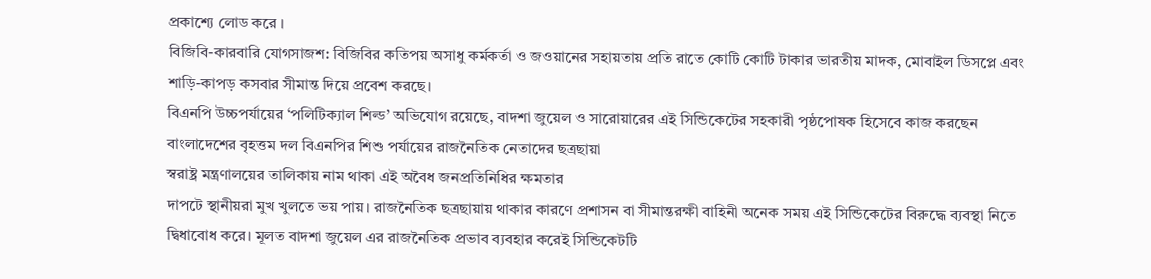প্রকাশ্যে লোড করে ।
বিজিবি-কারবারি যোগসাজশ: বিজিবির কতিপয় অসাধু কর্মকর্তা ও জওয়ানের সহায়তায় প্রতি রাতে কোটি কোটি টাকার ভারতীয় মাদক, মোবাইল ডিসপ্লে এবং শাড়ি-কাপড় কসবার সীমান্ত দিয়ে প্রবেশ করছে।
বিএনপি উচ্চপর্যায়ের ‘পলিটিক্যাল শিল্ড’ অভিযোগ রয়েছে, বাদশা জুয়েল ও সারোয়ারের এই সিন্ডিকেটের সহকারী পৃষ্ঠপোষক হিসেবে কাজ করছেন
বাংলাদেশের বৃহত্তম দল বিএনপির শিশু পর্যায়ের রাজনৈতিক নেতাদের ছত্রছায়া
স্বরাষ্ট্র মন্ত্রণালয়ের তালিকায় নাম থাকা এই অবৈধ জনপ্রতিনিধির ক্ষমতার
দাপটে স্থানীয়রা মুখ খুলতে ভয় পায়। রাজনৈতিক ছত্রছায়ায় থাকার কারণে প্রশাসন বা সীমান্তরক্ষী বাহিনী অনেক সময় এই সিন্ডিকেটের বিরুদ্ধে ব্যবস্থা নিতে দ্বিধাবোধ করে। মূলত বাদশা জুয়েল এর রাজনৈতিক প্রভাব ব্যবহার করেই সিন্ডিকেটটি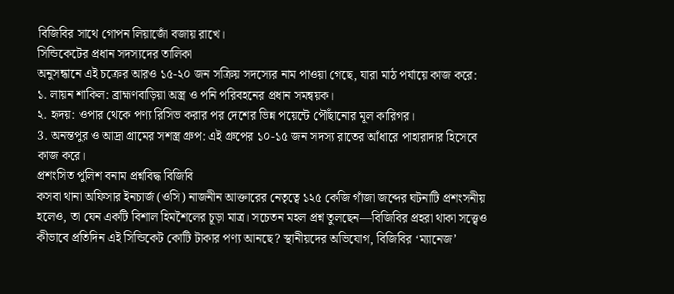বিজিবির সাথে গোপন লিয়াজোঁ বজায় রাখে।
সিন্ডিকেটের প্রধান সদস্যদের তালিকা
অনুসন্ধানে এই চক্রের আরও ১৫-২০ জন সক্রিয় সদস্যের নাম পাওয়া গেছে, যারা মাঠ পর্যায়ে কাজ করে:
১. লায়ন শাকিল: ব্রাহ্মণবাড়িয়া অস্ত্র ও পনি পরিবহনের প্রধান সমন্বয়ক।
২. হৃদয়: ওপার থেকে পণ্য রিসিভ করার পর দেশের ভিন্ন পয়েন্টে পৌঁছানোর মূল কারিগর।
3. অনন্তপুর ও আদ্রা গ্রামের সশস্ত্র গ্রুপ: এই গ্রুপের ১০-১৫ জন সদস্য রাতের আঁধারে পাহারাদার হিসেবে কাজ করে।
প্রশংসিত পুলিশ বনাম প্রশ্নবিদ্ধ বিজিবি
কসবা থানা অফিসার ইনচার্জ (ওসি) নাজনীন আক্তারের নেতৃত্বে ১২৫ কেজি গাঁজা জব্দের ঘটনাটি প্রশংসনীয় হলেও, তা যেন একটি বিশাল হিমশৈলের চূড়া মাত্র। সচেতন মহল প্রশ্ন তুলছেন—বিজিবির প্রহরা থাকা সত্ত্বেও কীভাবে প্রতিদিন এই সিন্ডিকেট কোটি টাকার পণ্য আনছে? স্থানীয়দের অভিযোগ, বিজিবির ‘ম্যানেজ’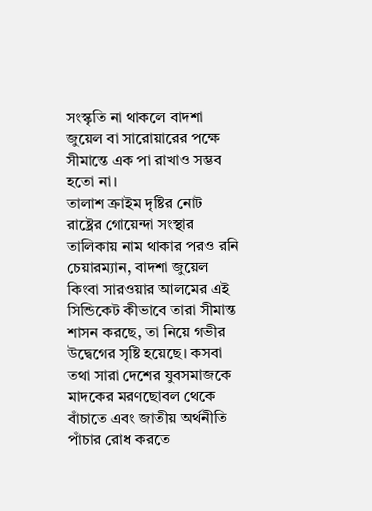সংস্কৃতি না থাকলে বাদশা জুয়েল বা সারোয়ারের পক্ষে সীমান্তে এক পা রাখাও সম্ভব হতো না।
তালাশ ক্রাইম দৃষ্টির নোট
রাষ্ট্রের গোয়েন্দা সংস্থার তালিকায় নাম থাকার পরও রনি চেয়ারম্যান, বাদশা জুয়েল কিংবা সারওয়ার আলমের এই সিন্ডিকেট কীভাবে তারা সীমান্ত শাসন করছে, তা নিয়ে গভীর উদ্বেগের সৃষ্টি হয়েছে। কসবা তথা সারা দেশের যুবসমাজকে মাদকের মরণছোবল থেকে বাঁচাতে এবং জাতীয় অর্থনীতি পাঁচার রোধ করতে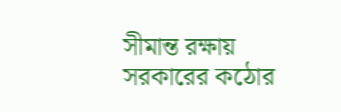সীমান্ত রক্ষায় সরকারের কঠোর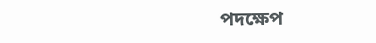পদক্ষেপ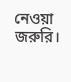নেওয়া জরুরি।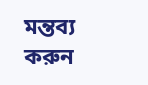মন্তব্য করুন